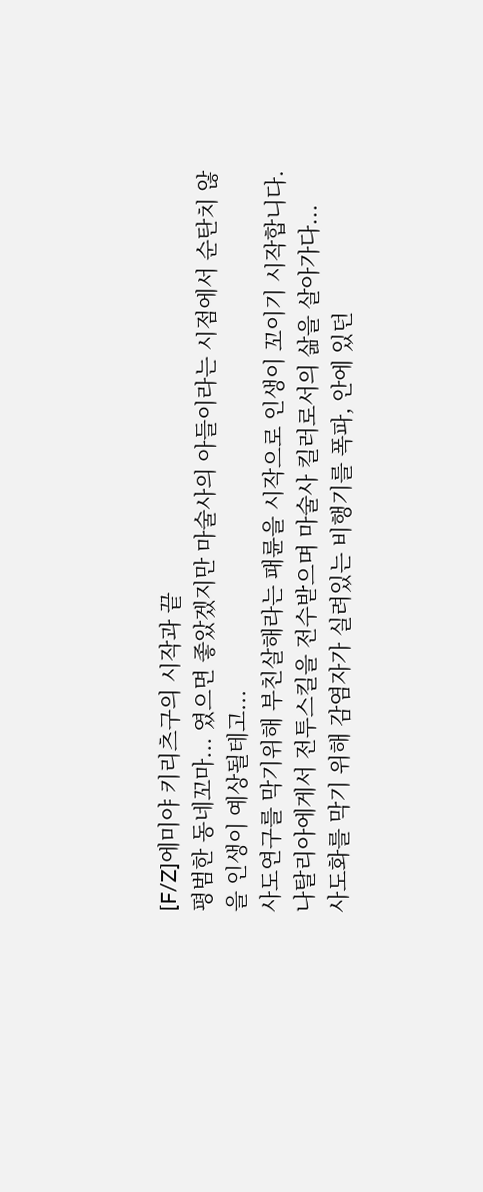[F/Z]에미야 키리츠구의 시작과 끝
평범한 동네꼬마... 였으면 좋았겠지만 마술사의 아들이라는 시점에서 순탄치 않을 인생이 예상될테고...
사도연구를 막기위해 부친살해라는 패륜을 시작으로 인생이 꼬이기 시작합니다.
나탈리아에게서 전투스킬을 전수받으며 마술사 킬러로서의 삶을 살아가다...
사도화를 막기 위해 감염자가 실려있는 비행기를 폭파, 안에 있던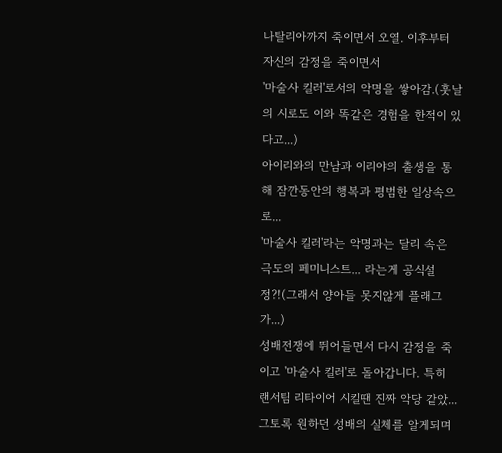나탈리아까지 죽이면서 오열. 이후부터 자신의 감정을 죽이면서
'마술사 킬러'로서의 악명을 쌓아감.(훗날의 시로도 이와 똑같은 경험을 한적이 있다고...)
아이리와의 만남과 이리야의 출생을 통해 잠깐동안의 행복과 평범한 일상속으로...
'마술사 킬러'라는 악명과는 달리 속은 극도의 페미니스트... 라는게 공식설정?!(그래서 양아들 못지않게 플래그가...)
성배전쟁에 뛰어들면서 다시 감정을 죽이고 '마술사 킬러'로 돌아갑니다. 특히 랜서팀 리타이어 시킬땐 진짜 악당 같았...
그토록 원하던 성배의 실체를 알게되며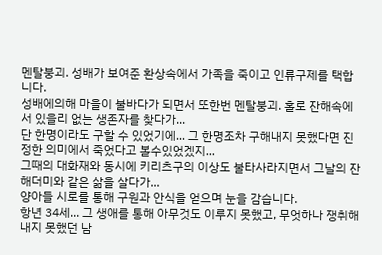멘탈붕괴. 성배가 보여준 환상속에서 가족을 죽이고 인류구제를 택합니다.
성배에의해 마을이 불바다가 되면서 또한번 멘탈붕괴. 홀로 잔해속에서 있을리 없는 생존자를 찾다가...
단 한명이라도 구할 수 있었기에... 그 한명조차 구해내지 못했다면 진정한 의미에서 죽었다고 볼수있었겠지...
그때의 대화재와 동시에 키리츠구의 이상도 불타사라지면서 그날의 잔해더미와 같은 삶을 살다가...
양아들 시로를 통해 구원과 안식을 얻으며 눈을 감습니다.
항년 34세... 그 생애를 통해 아무것도 이루지 못했고, 무엇하나 쟁취해내지 못했던 남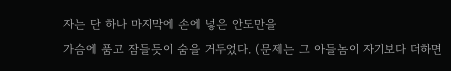자는 단 하나 마지막에 손에 넣은 안도만을
가슴에 품고 잠들듯이 숨을 거두었다. (문제는 그 아들놈이 자기보다 더하면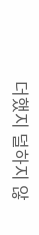더했지 덜하지 않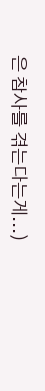은 참사를 겪는다는게...)